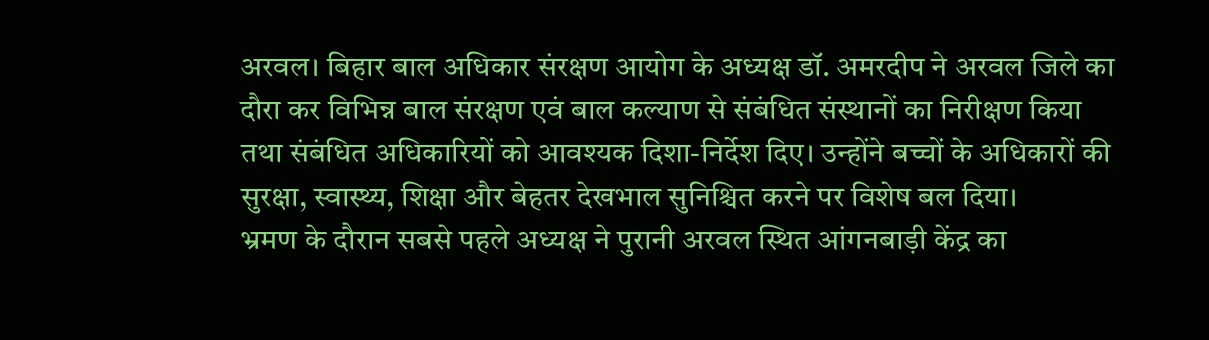अरवल। बिहार बाल अधिकार संरक्षण आयोग के अध्यक्ष डॉ. अमरदीप ने अरवल जिले का दौरा कर विभिन्न बाल संरक्षण एवं बाल कल्याण से संबंधित संस्थानों का निरीक्षण किया तथा संबंधित अधिकारियों को आवश्यक दिशा-निर्देश दिए। उन्होंने बच्चों के अधिकारों की सुरक्षा, स्वास्थ्य, शिक्षा और बेहतर देखभाल सुनिश्चित करने पर विशेष बल दिया।
भ्रमण के दौरान सबसे पहले अध्यक्ष ने पुरानी अरवल स्थित आंगनबाड़ी केंद्र का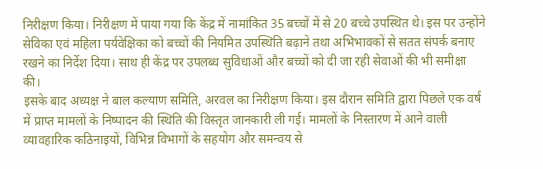निरीक्षण किया। निरीक्षण में पाया गया कि केंद्र में नामांकित 35 बच्चों में से 20 बच्चे उपस्थित थे। इस पर उन्होंने सेविका एवं महिला पर्यवेक्षिका को बच्चों की नियमित उपस्थिति बढ़ाने तथा अभिभावकों से सतत संपर्क बनाए रखने का निर्देश दिया। साथ ही केंद्र पर उपलब्ध सुविधाओं और बच्चों को दी जा रही सेवाओं की भी समीक्षा की।
इसके बाद अध्यक्ष ने बाल कल्याण समिति, अरवल का निरीक्षण किया। इस दौरान समिति द्वारा पिछले एक वर्ष में प्राप्त मामलों के निष्पादन की स्थिति की विस्तृत जानकारी ली गई। मामलों के निस्तारण में आने वाली व्यावहारिक कठिनाइयों, विभिन्न विभागों के सहयोग और समन्वय से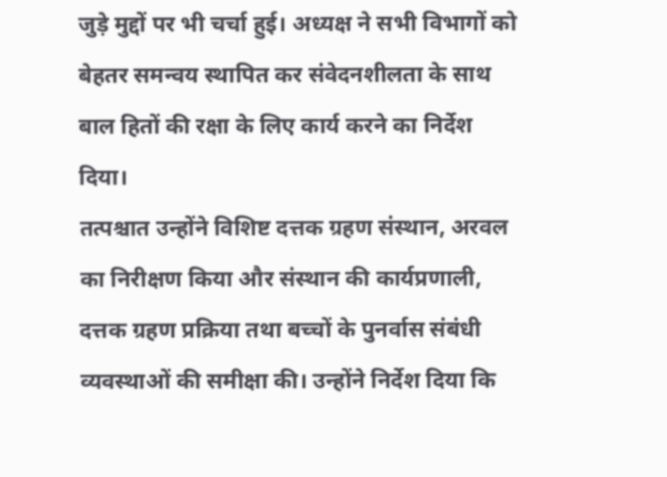जुड़े मुद्दों पर भी चर्चा हुई। अध्यक्ष ने सभी विभागों को बेहतर समन्वय स्थापित कर संवेदनशीलता के साथ बाल हितों की रक्षा के लिए कार्य करने का निर्देश दिया।
तत्पश्चात उन्होंने विशिष्ट दत्तक ग्रहण संस्थान, अरवल का निरीक्षण किया और संस्थान की कार्यप्रणाली, दत्तक ग्रहण प्रक्रिया तथा बच्चों के पुनर्वास संबंधी व्यवस्थाओं की समीक्षा की। उन्होंने निर्देश दिया कि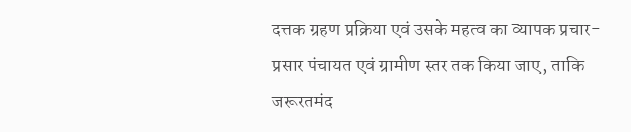दत्तक ग्रहण प्रक्रिया एवं उसके महत्व का व्यापक प्रचार-प्रसार पंचायत एवं ग्रामीण स्तर तक किया जाए, ताकि जरूरतमंद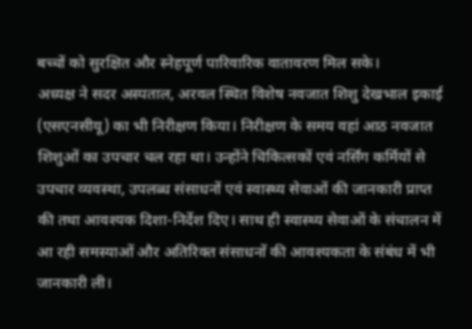बच्चों को सुरक्षित और स्नेहपूर्ण पारिवारिक वातावरण मिल सके।
अध्यक्ष ने सदर अस्पताल, अरवल स्थित विशेष नवजात शिशु देखभाल इकाई (एसएनसीयू) का भी निरीक्षण किया। निरीक्षण के समय वहां आठ नवजात शिशुओं का उपचार चल रहा था। उन्होंने चिकित्सकों एवं नर्सिंग कर्मियों से उपचार व्यवस्था, उपलब्ध संसाधनों एवं स्वास्थ्य सेवाओं की जानकारी प्राप्त की तथा आवश्यक दिशा-निर्देश दिए। साथ ही स्वास्थ्य सेवाओं के संचालन में आ रही समस्याओं और अतिरिक्त संसाधनों की आवश्यकता के संबंध में भी जानकारी ली।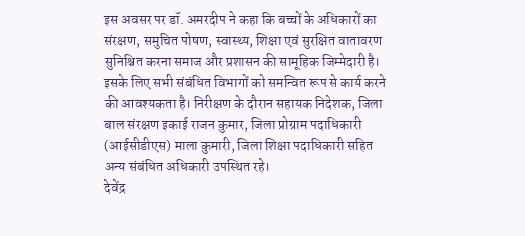इस अवसर पर डॉ. अमरदीप ने कहा कि बच्चों के अधिकारों का संरक्षण, समुचित पोषण, स्वास्थ्य, शिक्षा एवं सुरक्षित वातावरण सुनिश्चित करना समाज और प्रशासन की सामूहिक जिम्मेदारी है। इसके लिए सभी संबंधित विभागों को समन्वित रूप से कार्य करने की आवश्यकता है। निरीक्षण के दौरान सहायक निदेशक, जिला बाल संरक्षण इकाई राजन कुमार, जिला प्रोग्राम पदाधिकारी (आईसीडीएस) माला कुमारी, जिला शिक्षा पदाधिकारी सहित अन्य संबंधित अधिकारी उपस्थित रहे।
देवेंद्र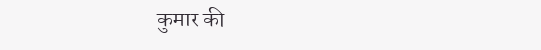कुमार की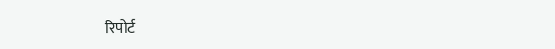रिपोर्ट